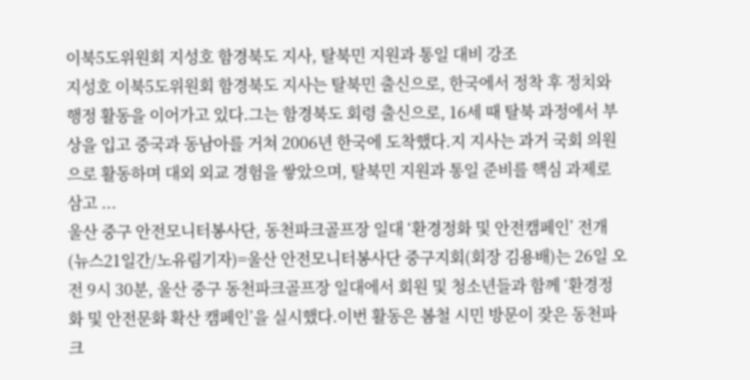이북5도위원회 지성호 함경북도 지사, 탈북민 지원과 통일 대비 강조
지성호 이북5도위원회 함경북도 지사는 탈북민 출신으로, 한국에서 정착 후 정치와 행정 활동을 이어가고 있다.그는 함경북도 회령 출신으로, 16세 때 탈북 과정에서 부상을 입고 중국과 동남아를 거쳐 2006년 한국에 도착했다.지 지사는 과거 국회 의원으로 활동하며 대외 외교 경험을 쌓았으며, 탈북민 지원과 통일 준비를 핵심 과제로 삼고 ...
울산 중구 안전모니터봉사단, 동천파크골프장 일대 ‘환경정화 및 안전캠페인’ 전개
(뉴스21일간/노유림기자)=울산 안전모니터봉사단 중구지회(회장 김용배)는 26일 오전 9시 30분, 울산 중구 동천파크골프장 일대에서 회원 및 청소년들과 함께 ‘환경정화 및 안전문화 확산 캠페인’을 실시했다.이번 활동은 봄철 시민 방문이 잦은 동천파크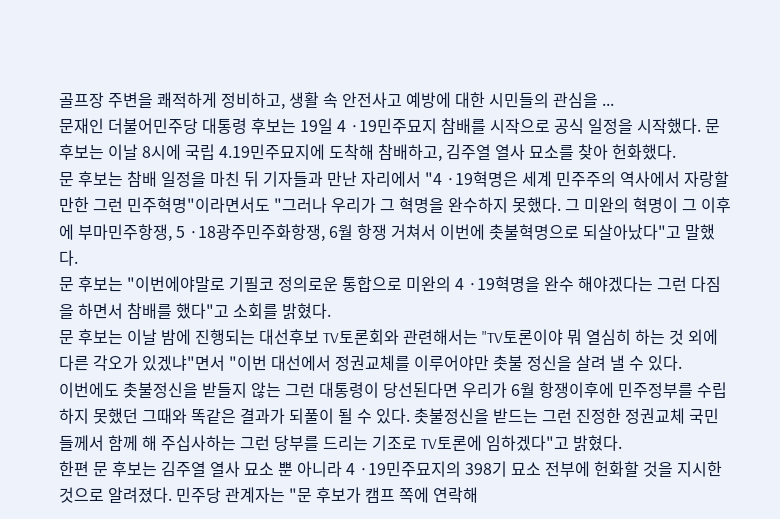골프장 주변을 쾌적하게 정비하고, 생활 속 안전사고 예방에 대한 시민들의 관심을 ...
문재인 더불어민주당 대통령 후보는 19일 4 ·19민주묘지 참배를 시작으로 공식 일정을 시작했다. 문 후보는 이날 8시에 국립 4.19민주묘지에 도착해 참배하고, 김주열 열사 묘소를 찾아 헌화했다.
문 후보는 참배 일정을 마친 뒤 기자들과 만난 자리에서 "4 ·19혁명은 세계 민주주의 역사에서 자랑할 만한 그런 민주혁명"이라면서도 "그러나 우리가 그 혁명을 완수하지 못했다. 그 미완의 혁명이 그 이후에 부마민주항쟁, 5 ·18광주민주화항쟁, 6월 항쟁 거쳐서 이번에 촛불혁명으로 되살아났다"고 말했다.
문 후보는 "이번에야말로 기필코 정의로운 통합으로 미완의 4 ·19혁명을 완수 해야겠다는 그런 다짐을 하면서 참배를 했다"고 소회를 밝혔다.
문 후보는 이날 밤에 진행되는 대선후보 TV토론회와 관련해서는 "TV토론이야 뭐 열심히 하는 것 외에 다른 각오가 있겠냐"면서 "이번 대선에서 정권교체를 이루어야만 촛불 정신을 살려 낼 수 있다.
이번에도 촛불정신을 받들지 않는 그런 대통령이 당선된다면 우리가 6월 항쟁이후에 민주정부를 수립하지 못했던 그때와 똑같은 결과가 되풀이 될 수 있다. 촛불정신을 받드는 그런 진정한 정권교체 국민들께서 함께 해 주십사하는 그런 당부를 드리는 기조로 TV토론에 임하겠다"고 밝혔다.
한편 문 후보는 김주열 열사 묘소 뿐 아니라 4 ·19민주묘지의 398기 묘소 전부에 헌화할 것을 지시한 것으로 알려졌다. 민주당 관계자는 "문 후보가 캠프 쪽에 연락해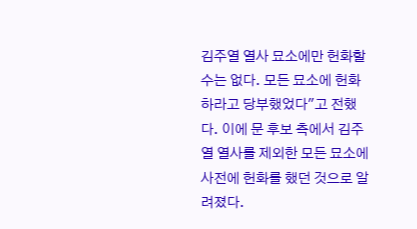김주열 열사 묘소에만 헌화할 수는 없다. 모든 묘소에 헌화하라고 당부했었다"고 전했다. 이에 문 후보 측에서 김주열 열사를 제외한 모든 묘소에 사전에 헌화를 했던 것으로 알려졌다.